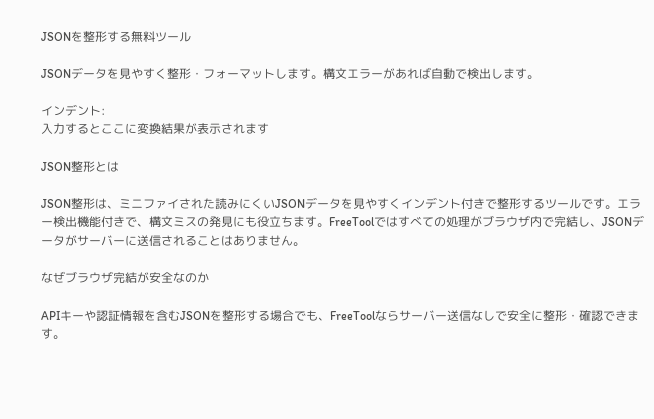JSONを整形する無料ツール

JSONデータを見やすく整形・フォーマットします。構文エラーがあれば自動で検出します。

インデント:
入力するとここに変換結果が表示されます

JSON整形とは

JSON整形は、ミニファイされた読みにくいJSONデータを見やすくインデント付きで整形するツールです。エラー検出機能付きで、構文ミスの発見にも役立ちます。FreeToolではすべての処理がブラウザ内で完結し、JSONデータがサーバーに送信されることはありません。

なぜブラウザ完結が安全なのか

APIキーや認証情報を含むJSONを整形する場合でも、FreeToolならサーバー送信なしで安全に整形・確認できます。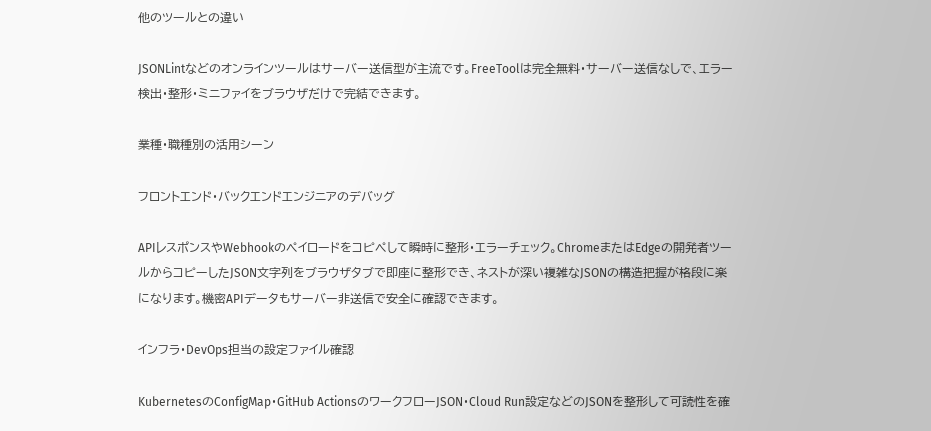他のツールとの違い

JSONLintなどのオンラインツールはサーバー送信型が主流です。FreeToolは完全無料・サーバー送信なしで、エラー検出・整形・ミニファイをブラウザだけで完結できます。

業種・職種別の活用シーン

フロントエンド・バックエンドエンジニアのデバッグ

APIレスポンスやWebhookのペイロードをコピペして瞬時に整形・エラーチェック。ChromeまたはEdgeの開発者ツールからコピーしたJSON文字列をブラウザタブで即座に整形でき、ネストが深い複雑なJSONの構造把握が格段に楽になります。機密APIデータもサーバー非送信で安全に確認できます。

インフラ・DevOps担当の設定ファイル確認

KubernetesのConfigMap・GitHub ActionsのワークフローJSON・Cloud Run設定などのJSONを整形して可読性を確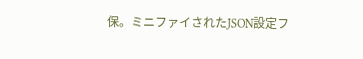保。ミニファイされたJSON設定フ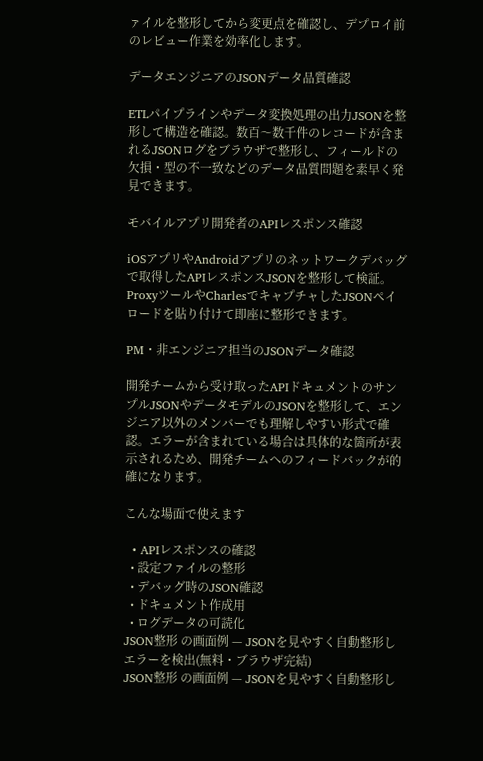ァイルを整形してから変更点を確認し、デプロイ前のレビュー作業を効率化します。

データエンジニアのJSONデータ品質確認

ETLパイプラインやデータ変換処理の出力JSONを整形して構造を確認。数百〜数千件のレコードが含まれるJSONログをブラウザで整形し、フィールドの欠損・型の不一致などのデータ品質問題を素早く発見できます。

モバイルアプリ開発者のAPIレスポンス確認

iOSアプリやAndroidアプリのネットワークデバッグで取得したAPIレスポンスJSONを整形して検証。ProxyツールやCharlesでキャプチャしたJSONペイロードを貼り付けて即座に整形できます。

PM・非エンジニア担当のJSONデータ確認

開発チームから受け取ったAPIドキュメントのサンプルJSONやデータモデルのJSONを整形して、エンジニア以外のメンバーでも理解しやすい形式で確認。エラーが含まれている場合は具体的な箇所が表示されるため、開発チームへのフィードバックが的確になります。

こんな場面で使えます

  • APIレスポンスの確認
  • 設定ファイルの整形
  • デバッグ時のJSON確認
  • ドキュメント作成用
  • ログデータの可読化
JSON整形 の画面例 — JSONを見やすく自動整形しエラーを検出(無料・ブラウザ完結)
JSON整形 の画面例 — JSONを見やすく自動整形し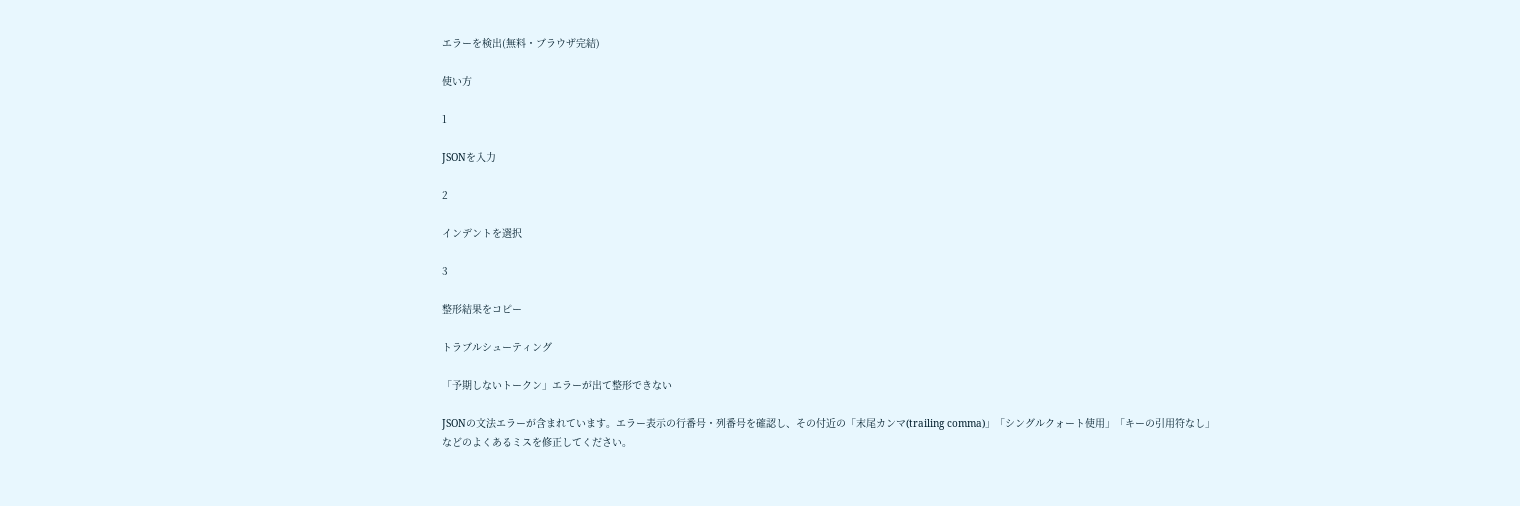エラーを検出(無料・ブラウザ完結)

使い方

1

JSONを入力

2

インデントを選択

3

整形結果をコピー

トラブルシューティング

「予期しないトークン」エラーが出て整形できない

JSONの文法エラーが含まれています。エラー表示の行番号・列番号を確認し、その付近の「末尾カンマ(trailing comma)」「シングルクォート使用」「キーの引用符なし」などのよくあるミスを修正してください。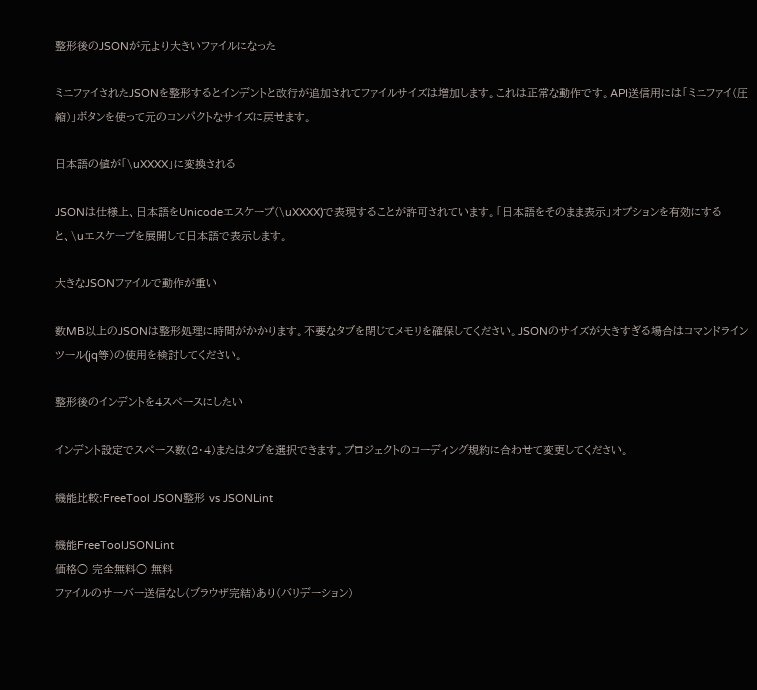整形後のJSONが元より大きいファイルになった

ミニファイされたJSONを整形するとインデントと改行が追加されてファイルサイズは増加します。これは正常な動作です。API送信用には「ミニファイ(圧縮)」ボタンを使って元のコンパクトなサイズに戻せます。

日本語の値が「\uXXXX」に変換される

JSONは仕様上、日本語をUnicodeエスケープ(\uXXXX)で表現することが許可されています。「日本語をそのまま表示」オプションを有効にすると、\uエスケープを展開して日本語で表示します。

大きなJSONファイルで動作が重い

数MB以上のJSONは整形処理に時間がかかります。不要なタブを閉じてメモリを確保してください。JSONのサイズが大きすぎる場合はコマンドラインツール(jq等)の使用を検討してください。

整形後のインデントを4スペースにしたい

インデント設定でスペース数(2・4)またはタブを選択できます。プロジェクトのコーディング規約に合わせて変更してください。

機能比較:FreeTool JSON整形 vs JSONLint

機能FreeToolJSONLint
価格○ 完全無料○ 無料
ファイルのサーバー送信なし(ブラウザ完結)あり(バリデーション)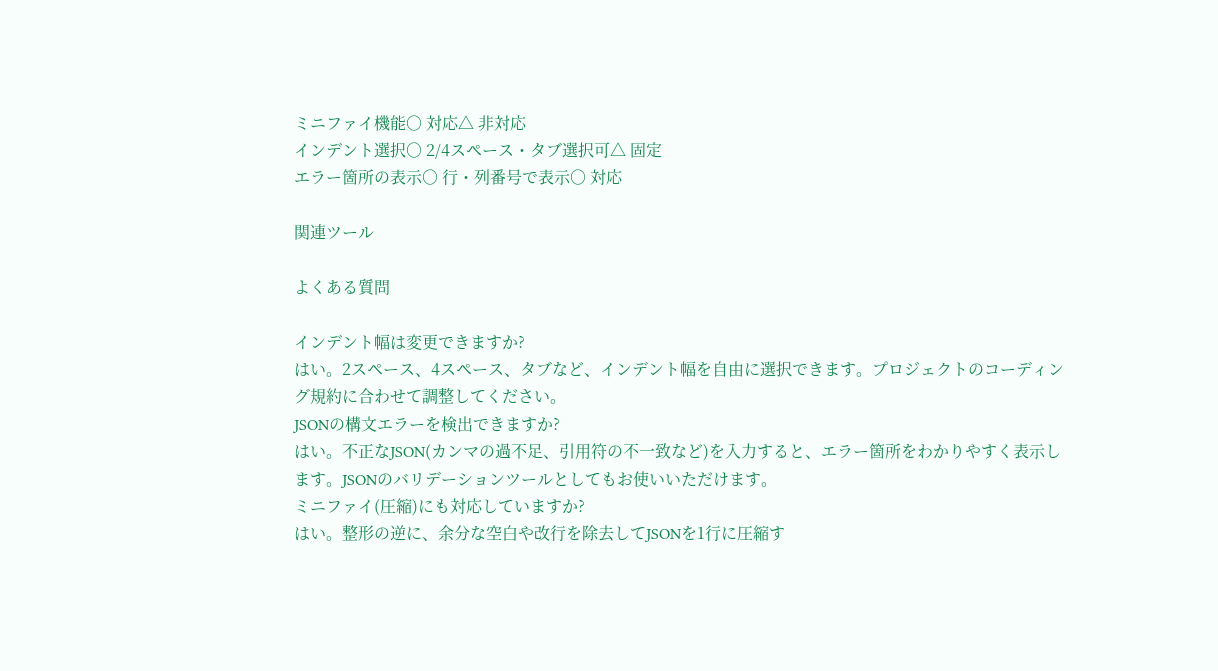ミニファイ機能○ 対応△ 非対応
インデント選択○ 2/4スペース・タブ選択可△ 固定
エラー箇所の表示○ 行・列番号で表示○ 対応

関連ツール

よくある質問

インデント幅は変更できますか?
はい。2スペース、4スペース、タブなど、インデント幅を自由に選択できます。プロジェクトのコーディング規約に合わせて調整してください。
JSONの構文エラーを検出できますか?
はい。不正なJSON(カンマの過不足、引用符の不一致など)を入力すると、エラー箇所をわかりやすく表示します。JSONのバリデーションツールとしてもお使いいただけます。
ミニファイ(圧縮)にも対応していますか?
はい。整形の逆に、余分な空白や改行を除去してJSONを1行に圧縮す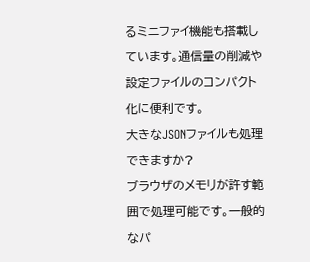るミニファイ機能も搭載しています。通信量の削減や設定ファイルのコンパクト化に便利です。
大きなJSONファイルも処理できますか?
ブラウザのメモリが許す範囲で処理可能です。一般的なパ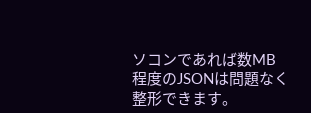ソコンであれば数MB程度のJSONは問題なく整形できます。